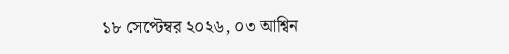১৮ সেপ্টেম্বর ২০২৬, ০৩ আশ্বিন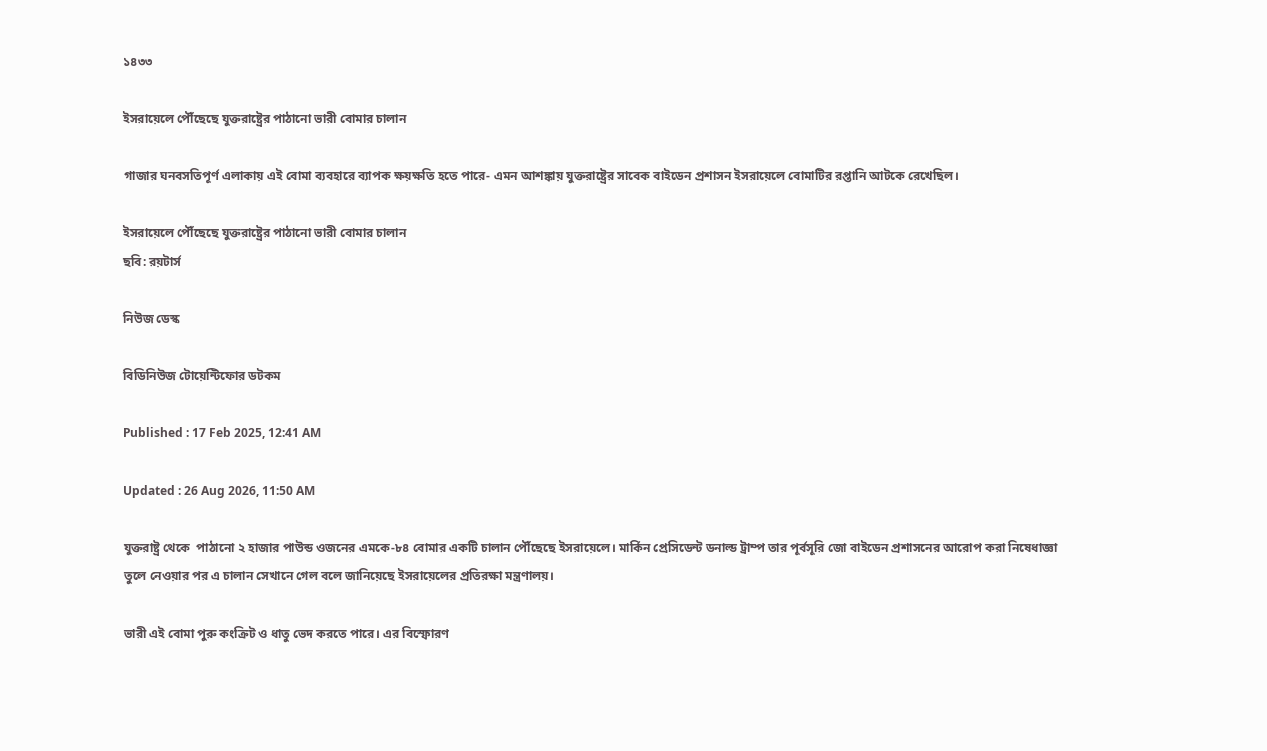১৪৩৩

ইসরায়েলে পৌঁছেছে যুক্তরাষ্ট্রের পাঠানো ভারী বোমার চালান

গাজার ঘনবসতিপূর্ণ এলাকায় এই বোমা ব্যবহারে ব্যাপক ক্ষয়ক্ষতি হতে পারে- এমন আশঙ্কায় যুক্তরাষ্ট্রের সাবেক বাইডেন প্রশাসন ইসরায়েলে বোমাটির রপ্তানি আটকে রেখেছিল।

ইসরায়েলে পৌঁছেছে যুক্তরাষ্ট্রের পাঠানো ভারী বোমার চালান
ছবি: রয়টার্স

নিউজ ডেস্ক

বিডিনিউজ টোয়েন্টিফোর ডটকম

Published : 17 Feb 2025, 12:41 AM

Updated : 26 Aug 2026, 11:50 AM

যুক্তরাষ্ট্র থেকে  পাঠানো ২ হাজার পাউন্ড ওজনের এমকে-৮৪ বোমার একটি চালান পৌঁছেছে ইসরায়েলে। মার্কিন প্রেসিডেন্ট ডনাল্ড ট্রাম্প তার পূর্বসূরি জো বাইডেন প্রশাসনের আরোপ করা নিষেধাজ্ঞা তুলে নেওয়ার পর এ চালান সেখানে গেল বলে জানিয়েছে ইসরায়েলের প্রতিরক্ষা মন্ত্রণালয়।

ভারী এই বোমা পুরু কংক্রিট ও ধাতু ভেদ করতে পারে। এর বিস্ফোরণ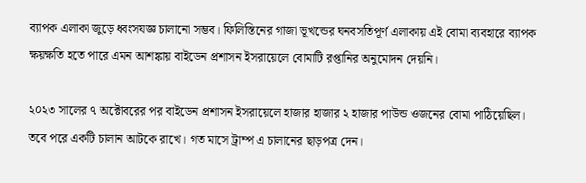ব্যাপক এলাকা জুড়ে ধ্বংসযজ্ঞ চালানো সম্ভব। ফিলিস্তিনের গাজা ভূখন্ডের ঘনবসতিপূর্ণ এলাকায় এই বোমা ব্যবহারে ব্যাপক ক্ষয়ক্ষতি হতে পারে এমন আশঙ্কায় বাইডেন প্রশাসন ইসরায়েলে বোমাটি রপ্তানির অনুমোদন দেয়নি।

২০২৩ সালের ৭ অক্টোবরের পর বাইডেন প্রশাসন ইসরায়েলে হাজার হাজার ২ হাজার পাউন্ড ওজনের বোমা পাঠিয়েছিল। তবে পরে একটি চালান আটকে রাখে। গত মাসে ট্রাম্প এ চালানের ছাড়পত্র দেন।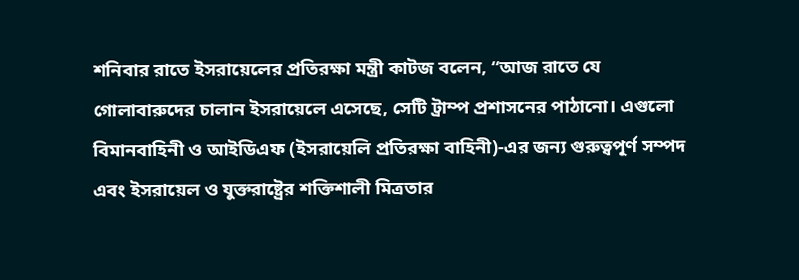শনিবার রাতে ইসরায়েলের প্রতিরক্ষা মন্ত্রী কাটজ বলেন, “আজ রাতে যে গোলাবারুদের চালান ইসরায়েলে এসেছে, সেটি ট্রাম্প প্রশাসনের পাঠানো। এগুলো বিমানবাহিনী ও আইডিএফ (ইসরায়েলি প্রতিরক্ষা বাহিনী)-এর জন্য গুরুত্বপূর্ণ সম্পদ এবং ইসরায়েল ও যুক্তরাষ্ট্রের শক্তিশালী মিত্রতার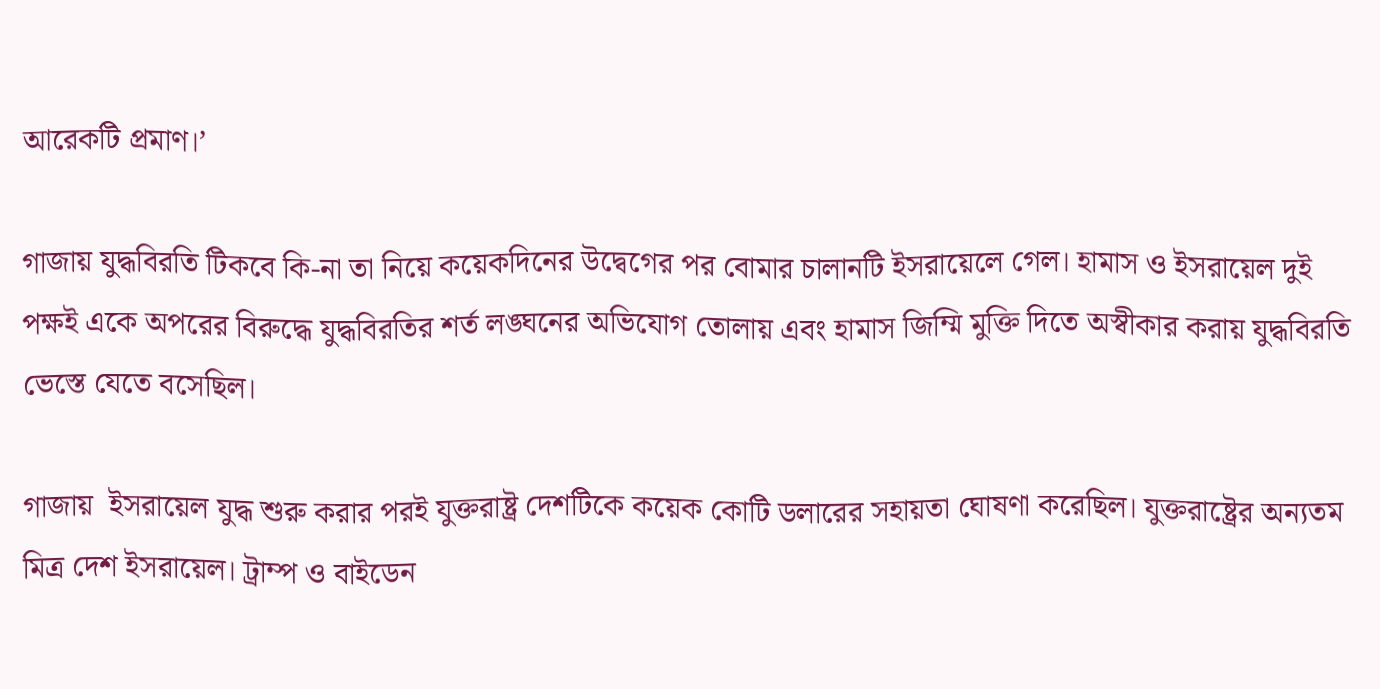আরেকটি প্রমাণ।’

গাজায় যুদ্ধবিরতি টিকবে কি-না তা নিয়ে কয়েকদিনের উদ্বেগের পর বোমার চালানটি ইসরায়েলে গেল। হামাস ও ইসরায়েল দুই পক্ষই একে অপরের বিরুদ্ধে যুদ্ধবিরতির শর্ত লঙ্ঘনের অভিযোগ তোলায় এবং হামাস জিম্মি মুক্তি দিতে অস্বীকার করায় যুদ্ধবিরতি ভেস্তে যেতে বসেছিল।

গাজায়  ইসরায়েল যুদ্ধ শুরু করার পরই যুক্তরাষ্ট্র দেশটিকে কয়েক কোটি ডলারের সহায়তা ঘোষণা করেছিল। যুক্তরাষ্ট্রের অন্যতম মিত্র দেশ ইসরায়েল। ট্রাম্প ও বাইডেন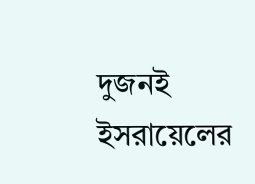দুজনই ইসরায়েলের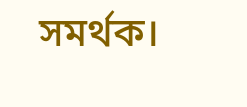সমর্থক।